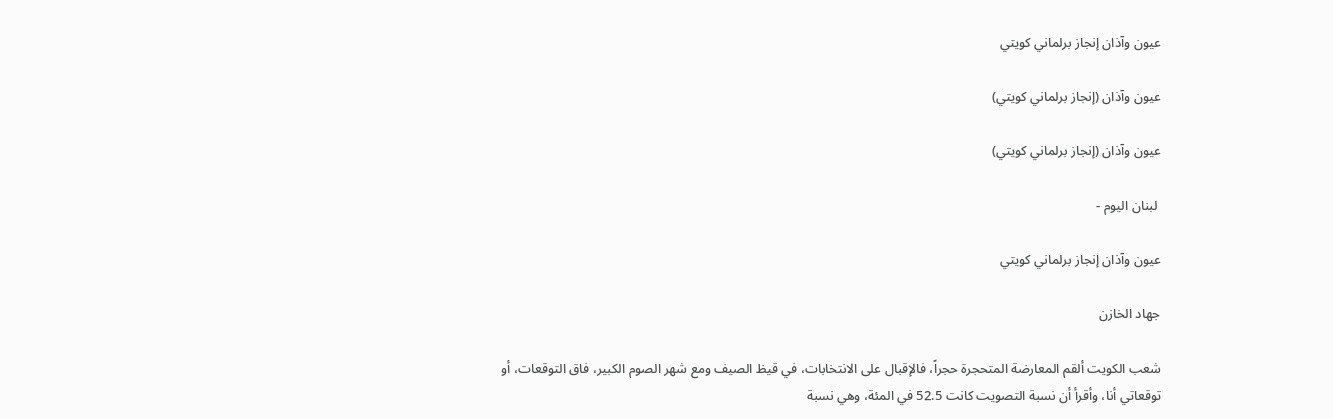عيون وآذان إنجاز برلماني كويتي

عيون وآذان (إنجاز برلماني كويتي)

عيون وآذان (إنجاز برلماني كويتي)

 لبنان اليوم -

عيون وآذان إنجاز برلماني كويتي

جهاد الخازن

شعب الكويت ألقم المعارضة المتحجرة حجراً، فالإقبال على الانتخابات، في قيظ الصيف ومع شهر الصوم الكبير، فاق التوقعات، أو توقعاتي أنا، وأقرأ أن نسبة التصويت كانت 52.5 في المئة، وهي نسبة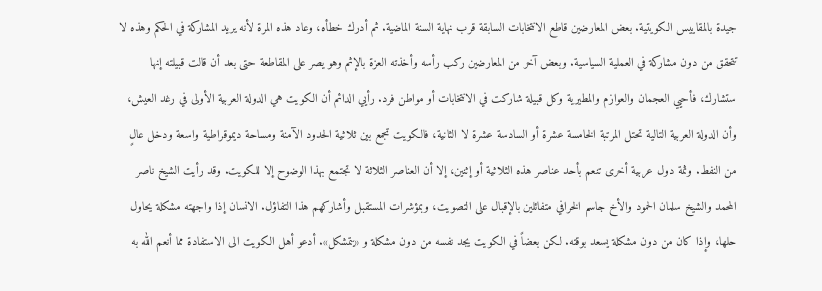جيدة بالمقاييس الكويتية. بعض المعارضين قاطع الانتخابات السابقة قرب نهاية السنة الماضية. ثم أدرك خطأه، وعاد هذه المرة لأنه يريد المشاركة في الحكم وهذه لا تتحقق من دون مشاركة في العملية السياسية. وبعض آخر من المعارضين ركب رأسه وأخذته العزة بالإثم وهو يصر على المقاطعة حتى بعد أن قالت قبيلته إنها ستشارك، فأحيي العجمان والعوازم والمطيرية وكل قبيلة شاركت في الانتخابات أو مواطن فرد. رأيي الدائم أن الكويت هي الدولة العربية الأولى في رغد العيش، وأن الدولة العربية التالية تحتل المرتبة الخامسة عشرة أو السادسة عشرة لا الثانية، فالكويت تجمع بين ثلاثية الحدود الآمنة ومساحة ديموقراطية واسعة ودخل عالٍ من النفط. وثمة دول عربية أخرى تنعم بأحد عناصر هذه الثلاثية أو إثنين، إلا أن العناصر الثلاثة لا تجتمع بهذا الوضوح إلا للكويت. وقد رأيت الشيخ ناصر المحمد والشيخ سلمان الحمود والأخ جاسم الخرافي متفائلين بالإقبال على التصويت، وبمؤشرات المستقبل وأشاركهم هذا التفاؤل. الانسان إذا واجهته مشكلة يحاول حلها، وإذا كان من دون مشكلة يسعد بوقته. لكن بعضاً في الكويت يجد نفسه من دون مشكلة و «يتمشكل». أدعو أهل الكويت الى الاستفادة مما أنعم الله به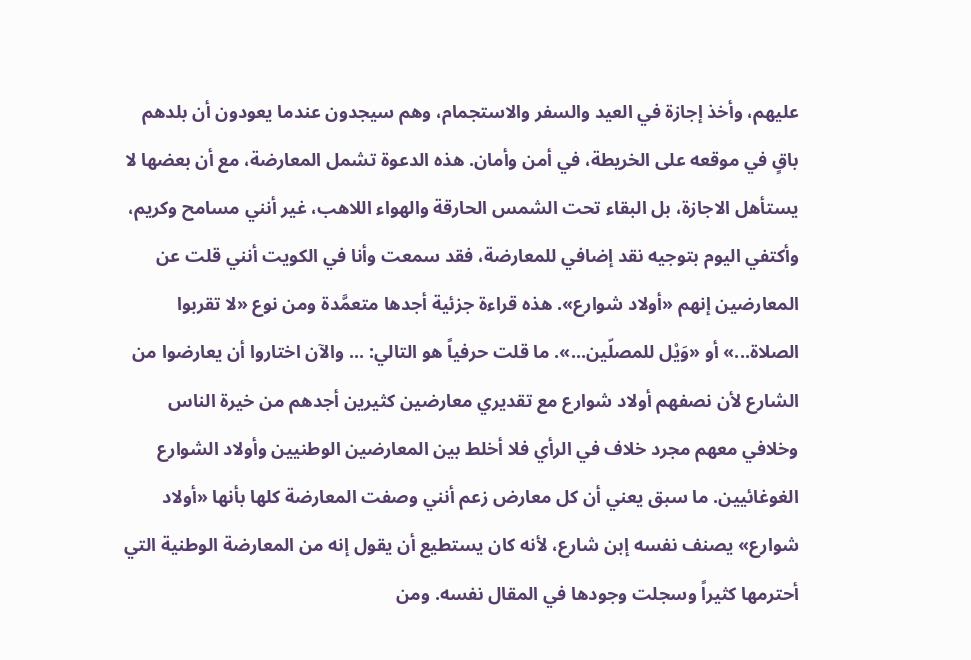عليهم، وأخذ إجازة في العيد والسفر والاستجمام، وهم سيجدون عندما يعودون أن بلدهم باقٍ في موقعه على الخريطة، في أمن وأمان. هذه الدعوة تشمل المعارضة، مع أن بعضها لا يستأهل الاجازة، بل البقاء تحت الشمس الحارقة والهواء اللاهب، غير أنني مسامح وكريم، وأكتفي اليوم بتوجيه نقد إضافي للمعارضة، فقد سمعت وأنا في الكويت أنني قلت عن المعارضين إنهم «أولاد شوارع». هذه قراءة جزئية أجدها متعمَّدة ومن نوع «لا تقربوا الصلاة...» أو «وَيْل للمصلّين...». ما قلت حرفياً هو التالي: ... والآن اختاروا أن يعارضوا من الشارع لأن نصفهم أولاد شوارع مع تقديري معارضين كثيرين أجدهم من خيرة الناس وخلافي معهم مجرد خلاف في الرأي فلا أخلط بين المعارضين الوطنيين وأولاد الشوارع الغوغائيين. ما سبق يعني أن كل معارض زعم أنني وصفت المعارضة كلها بأنها «أولاد شوارع» يصنف نفسه إبن شارع، لأنه كان يستطيع أن يقول إنه من المعارضة الوطنية التي أحترمها كثيراً وسجلت وجودها في المقال نفسه. ومن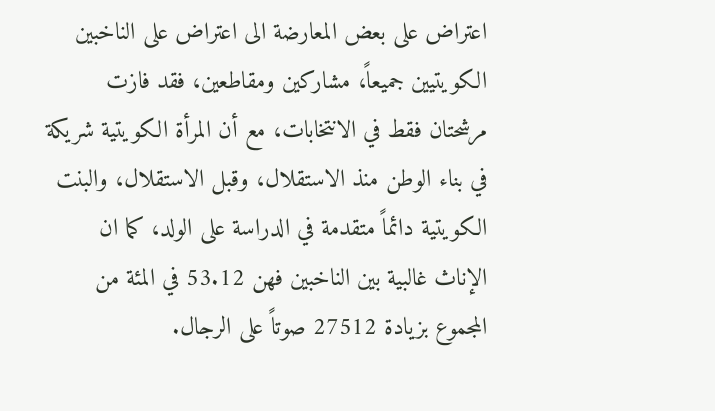اعتراض على بعض المعارضة الى اعتراض على الناخبين الكويتيين جميعاً، مشاركين ومقاطعين، فقد فازت مرشحتان فقط في الانتخابات، مع أن المرأة الكويتية شريكة في بناء الوطن منذ الاستقلال، وقبل الاستقلال، والبنت الكويتية دائماً متقدمة في الدراسة على الولد، كما ان الإناث غالبية بين الناخبين فهن 53.12 في المئة من المجموع بزيادة 27512 صوتاً على الرجال.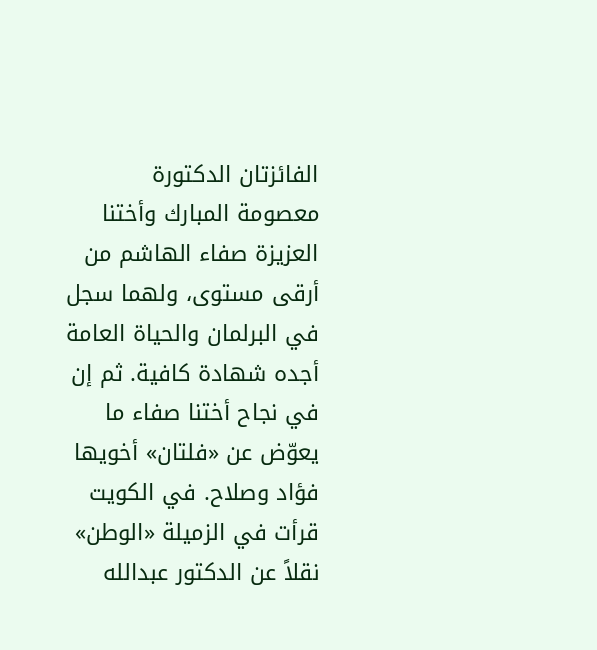الفائزتان الدكتورة معصومة المبارك وأختنا العزيزة صفاء الهاشم من أرقى مستوى، ولهما سجل في البرلمان والحياة العامة أجده شهادة كافية. ثم إن في نجاح أختنا صفاء ما يعوّض عن «فلتان» أخويها فؤاد وصلاح. في الكويت قرأت في الزميلة «الوطن» نقلاً عن الدكتور عبدالله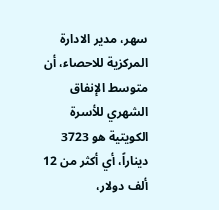سهر، مدير الادارة المركزية للاحصاء، أن متوسط الإنفاق الشهري للأسرة الكويتية هو 3723 ديناراً، أي أكثر من 12 ألف دولار،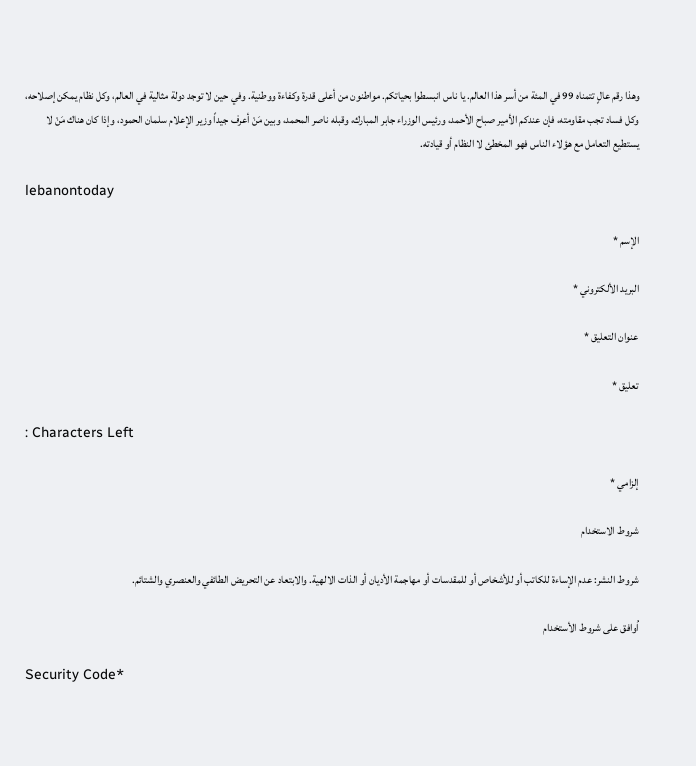وهذا رقم عالٍ تتمناه 99 في المئة من أسر هذا العالم. يا ناس انبسطوا بحياتكم. مواطنون من أعلى قدرة وكفاءة ووطنية. وفي حين لا توجد دولة مثالية في العالم، وكل نظام يمكن إصلاحه، وكل فساد تجب مقاومته، فإن عندكم الأمير صباح الأحمد، ورئيس الوزراء جابر المبارك، وقبله ناصر المحمد، وبين مَنْ أعرف جيداً وزير الإعلام سلمان الحمود، وإذا كان هناك مَنْ لا يستطيع التعامل مع هؤلاء الناس فهو المخطئ لا النظام أو قيادته.

lebanontoday

الإسم *

البريد الألكتروني *

عنوان التعليق *

تعليق *

: Characters Left

إلزامي *

شروط الاستخدام

شروط النشر: عدم الإساءة للكاتب أو للأشخاص أو للمقدسات أو مهاجمة الأديان أو الذات الالهية. والابتعاد عن التحريض الطائفي والعنصري والشتائم.

اُوافق على شروط الأستخدام

Security Code*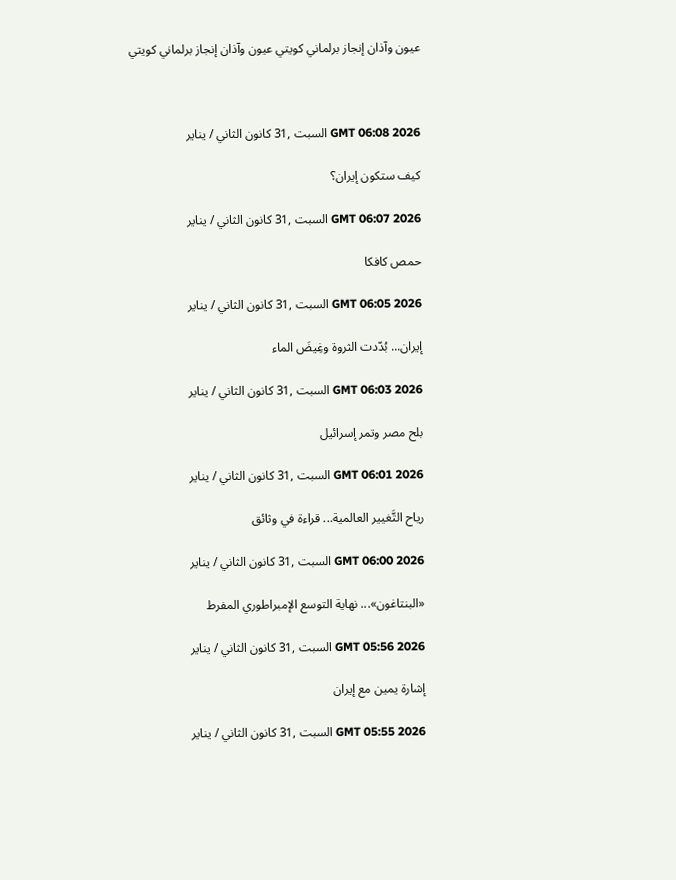عيون وآذان إنجاز برلماني كويتي عيون وآذان إنجاز برلماني كويتي



GMT 06:08 2026 السبت ,31 كانون الثاني / يناير

كيف ستكون إيران؟

GMT 06:07 2026 السبت ,31 كانون الثاني / يناير

حمص كافكا

GMT 06:05 2026 السبت ,31 كانون الثاني / يناير

إيران... بُدّدت الثروة وغِيضَ الماء

GMT 06:03 2026 السبت ,31 كانون الثاني / يناير

بلح مصر وتمر إسرائيل

GMT 06:01 2026 السبت ,31 كانون الثاني / يناير

رياح التَّغيير العالمية... قراءة في وثائق

GMT 06:00 2026 السبت ,31 كانون الثاني / يناير

«البنتاغون»... نهاية التوسع الإمبراطوري المفرط

GMT 05:56 2026 السبت ,31 كانون الثاني / يناير

إشارة يمين مع إيران

GMT 05:55 2026 السبت ,31 كانون الثاني / يناير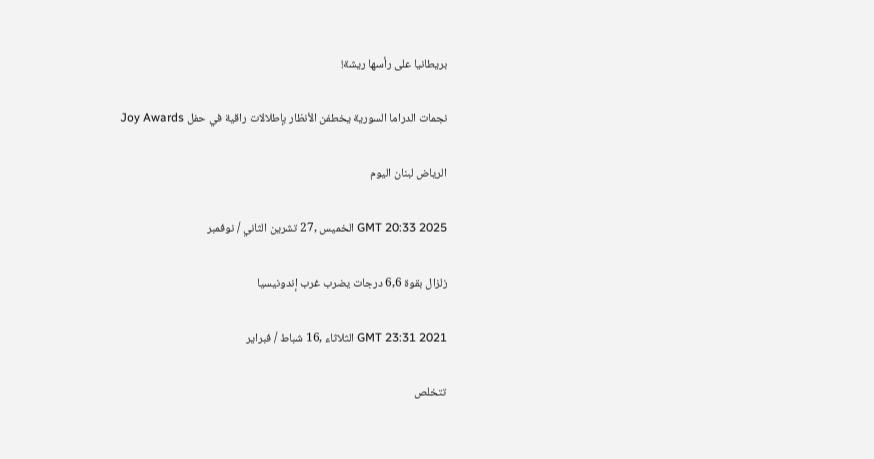بريطانيا على رأسها ريشة!

نجمات الدراما السورية يخطفن الأنظار بإطلالات راقية في حفل Joy Awards

الرياض لبنان اليوم

GMT 20:33 2025 الخميس ,27 تشرين الثاني / نوفمبر

زلزال بقوة 6,6 درجات يضرب غرب إندونيسيا

GMT 23:31 2021 الثلاثاء ,16 شباط / فبراير

تتخلص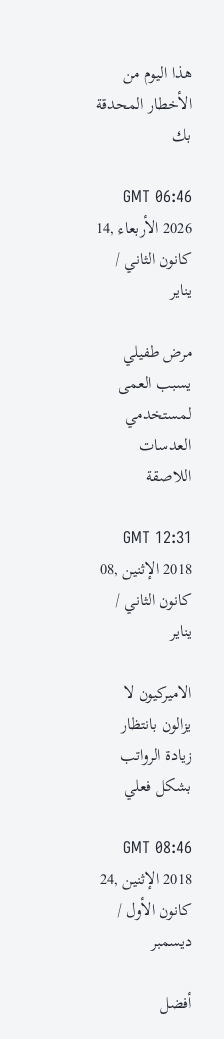هذا اليوم من الأخطار المحدقة بك

GMT 06:46 2026 الأربعاء ,14 كانون الثاني / يناير

مرض طفيلي يسبب العمى لمستخدمي العدسات اللاصقة

GMT 12:31 2018 الإثنين ,08 كانون الثاني / يناير

الاميركيون لا يزالون بانتظار زيادة الرواتب بشكل فعلي

GMT 08:46 2018 الإثنين ,24 كانون الأول / ديسمبر

أفضل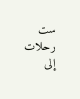ست رحلات إلى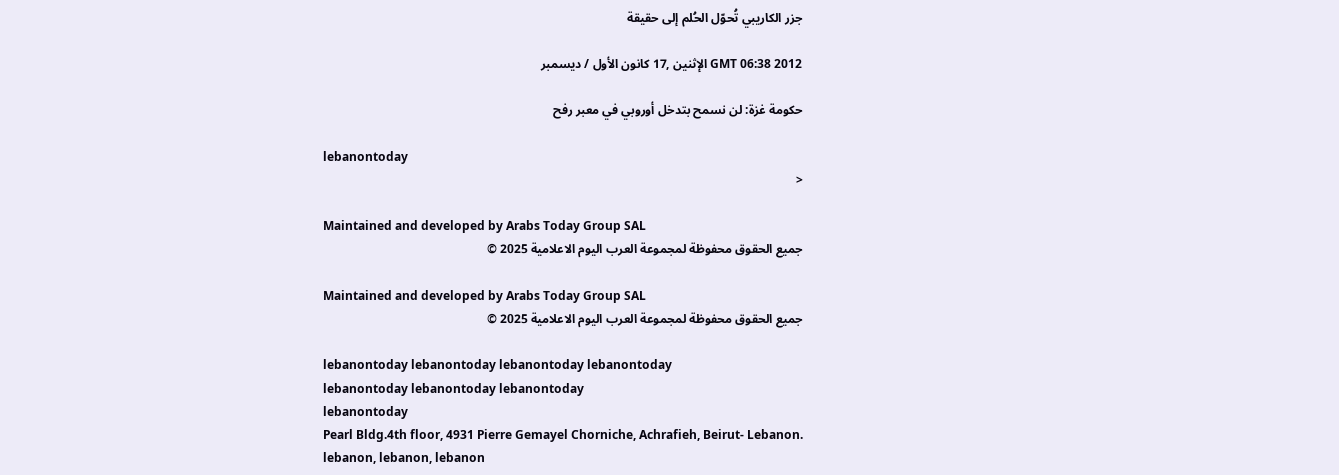جزر الكاريبي تُحوّل الحُلم إلى حقيقة

GMT 06:38 2012 الإثنين ,17 كانون الأول / ديسمبر

حكومة غزة: لن نسمح بتدخل أوروبي في معبر رفح

lebanontoday
<

Maintained and developed by Arabs Today Group SAL
جميع الحقوق محفوظة لمجموعة العرب اليوم الاعلامية 2025 ©

Maintained and developed by Arabs Today Group SAL
جميع الحقوق محفوظة لمجموعة العرب اليوم الاعلامية 2025 ©

lebanontoday lebanontoday lebanontoday lebanontoday
lebanontoday lebanontoday lebanontoday
lebanontoday
Pearl Bldg.4th floor, 4931 Pierre Gemayel Chorniche, Achrafieh, Beirut- Lebanon.
lebanon, lebanon, lebanon